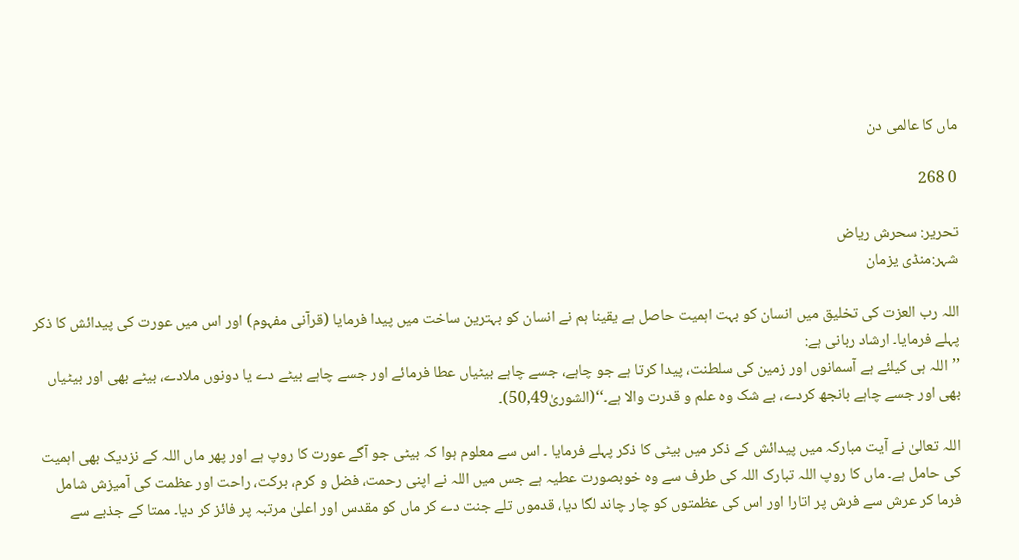ماں کا عالمی دن

0 268

تحریر: سحرش ریاض
شہر:منڈی یزمان

اللہ رب العزت کی تخلیق میں انسان کو بہت اہمیت حاصل ہے یقینا ہم نے انسان کو بہترین ساخت میں پیدا فرمایا (قرآنی مفہوم) اور اس میں عورت کی پیدائش کا ذکر پہلے فرمایا۔ ارشاد ربانی ہے:
’’اللہ ہی کیلئے ہے آسمانوں اور زمین کی سلطنت، پیدا کرتا ہے جو چاہے، جسے چاہے بیٹیاں عطا فرمائے اور جسے چاہے بیٹے دے یا دونوں ملادے، بیٹے بھی اور بیٹیاں بھی اور جسے چاہے بانجھ کردے، بے شک وہ علم و قدرت والا ہے۔‘‘(الشوریٰ50,49)۔

اللہ تعالیٰ نے آیت مبارکہ میں پیدائش کے ذکر میں بیٹی کا ذکر پہلے فرمایا ۔ اس سے معلوم ہوا کہ بیٹی جو آگے عورت کا روپ ہے اور پھر ماں اللہ کے نزدیک بھی اہمیت کی حامل ہے۔ ماں کا روپ اللہ تبارک اللہ کی طرف سے وہ خوبصورت عطیہ ہے جس میں اللہ نے اپنی رحمت، فضل و کرم، برکت، راحت اور عظمت کی آمیزش شامل فرما کر عرش سے فرش پر اتارا اور اس کی عظمتوں کو چار چاند لگا دیا، قدموں تلے جنت دے کر ماں کو مقدس اور اعلیٰ مرتبہ پر فائز کر دیا۔ ممتا کے جذبے سے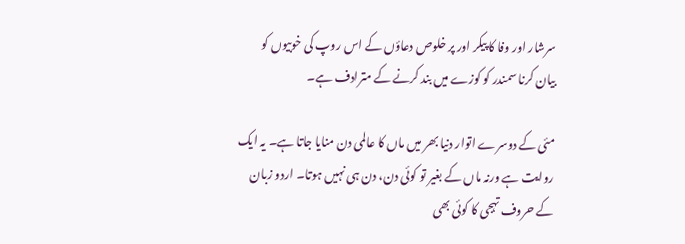سرشار اور وفا کا پیکر اور پر خلوص دعاؤں کے اس روپ کی خوبیوں کو بیان کرنا سمندر کو کوزے میں بند کرنے کے مترادف ہے۔

مئی کے دوسرے اتوار دنیا بھر میں ماں کا عالمی دن منایا جاتا ہے۔ یہ ایک روایت ہے ورنہ ماں کے بغیر تو کوئی دن، دن ہی نہیں ہوتا۔ اردو زبان کے حروف تہجی کا کوئی بھی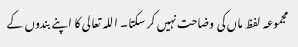مجموعہ لفظ ماں کی وضاحت نہیں کر سکتا۔ اللہ تعالی کا اپنے بندوں کے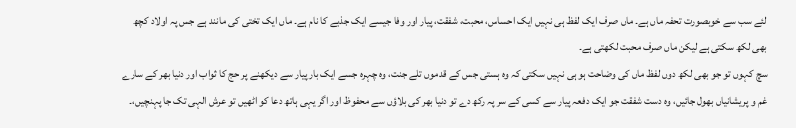لئے سب سے خوبصورت تحفہ ماں ہے۔ ماں صرف ایک لفظ ہی نہیں ایک احساس، محبت، شفقت، پیار اور وفا جیسے ایک جذبے کا نام ہے۔ ماں ایک تختی کی مانند ہے جس پہ اولاد کچھ بھی لکھ سکتی ہے لیکن ماں صرف محبت لکھتی ہے۔
سچ کہوں تو جو بھی لکھ دوں لفظ ماں کی وضاحت ہو ہی نہیں سکتی کہ وہ ہستی جس کے قدموں تلے جنت، وہ چہرہ جسے ایک بار پیار سے دیکھنے پر حج کا ثواب اور دنیا بھر کے سارے غم و پریشانیاں بھول جائیں، وہ دست شفقت جو ایک دفعہ پیار سے کسی کے سر پہ رکھ دے تو دنیا بھر کی بلاؤں سے محفوظ اور اگر یہی ہاتھ دعا کو اٹھیں تو عرش الہی تک جا پہنچیں،۔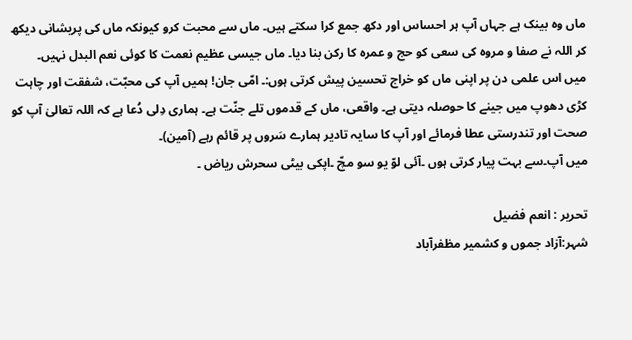ماں وہ بینک ہے جہاں آپ ہر احساس اور دکھ جمع کرا سکتے ہیں۔ ماں سے محبت کرو کیونکہ ماں کی پریشانی دیکھ کر اللہ نے صفا و مروہ کی سعی کو حج و عمرہ کا رکن بنا دیا۔ ماں جیسی عظیم نعمت کا کوئی نعم البدل نہیں۔
میں اس علمی دن پر اپنی ماں کو خراج تحسین پیش کرتی ہوں:۔ امّی جان! ہمیں آپ کی محبّت، شفقت اور چاہت کڑی دھوپ میں جینے کا حوصلہ دیتی ہے۔ واقعی، ماں کے قدموں تلے جنّت ہے۔ ہماری دِلی دُعا ہے کہ اللہ تعالیٰ آپ کو صحت اور تندرستی عطا فرمائے اور آپ کا سایہ تادیر ہمارے سَروں پر قائم رہے (آمین)۔
میں آپ۔سے بہت پیار کرتی ہوں ۔آئی لوّ یو سو مچّ ۔اپکی بیٹی سحرش ریاض ۔

تحریر : انعم فضیل
شہر:آزاد جموں و کشمیر مظفرآباد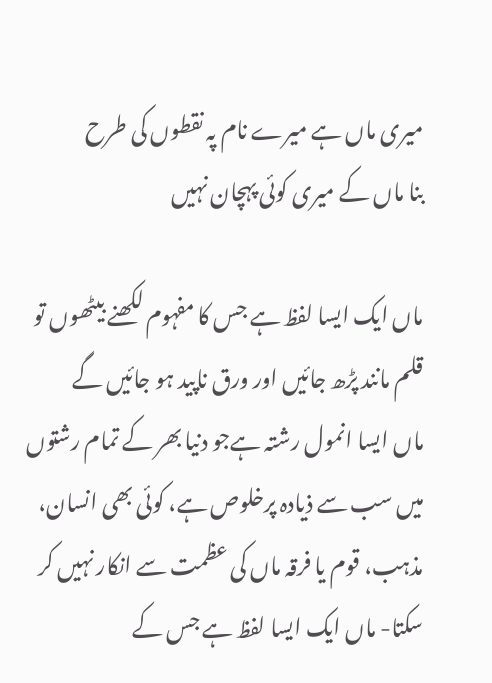میری ماں ہے میرے نام پہ نقطوں کی طرح
بنا ماں کے میری کوئی پہچان نہیں

ماں ایک ایسا لفظ ہے جس کا مفہوم لکھنے بیٹھوں تو قلم مانند پڑھ جائیں اور ورق ناپید ہو جائیں گے
ماں ایسا انمول رشتہ ہےجو دنیا بھر کے تمام رشتوں میں سب سے ذیادہ پرخلوص ہے، کوئی بھی انسان، مذہب، قوم یا فرقہ ماں کی عظمت سے انکار نہیں کر سکتا- ماں ایک ایسا لفظ ہے جس کے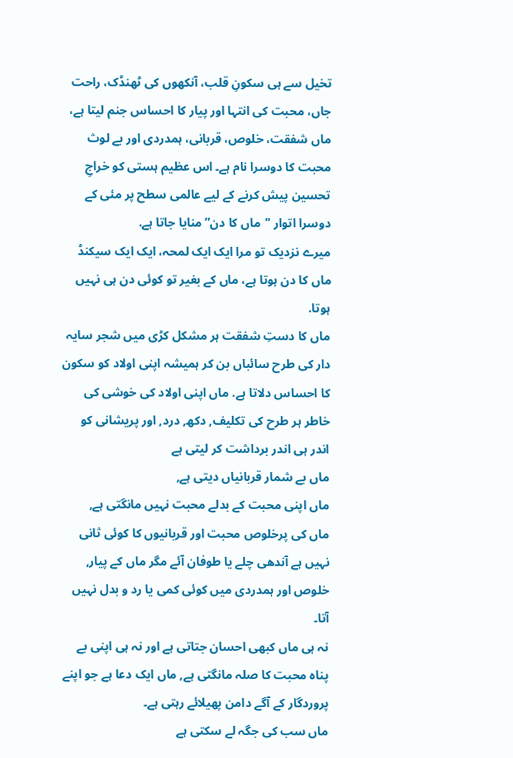تخیل سے ہی سکونِ قلب، آنکھوں کی ٹھنڈک، راحت جاں، محبت کی انتہا اور پیار کا احساس جنم لیتا ہے، ماں شفقت، خلوص، قربانی، ہمدردی اور بے لوث محبت کا دوسرا نام ہے۔ اس عظیم ہستی کو خراجِ تحسین پیش کرنے کے لیے عالمی سطح پر مئی کے دوسرا اتوار "ماں کا دن” منایا جاتا ہے.
میرے نزدیک تو مرا ایک ایک لمحہ، ایک ایک سیکنڈ ماں کا دن ہوتا ہے، ماں کے بغیر تو کوئی دن ہی نہیں ہوتا.
ماں کا دستِ شفقت ہر مشکل کڑی میں شجر سایہ دار کی طرح سائباں بن کر ہمیشہ اپنی اولاد کو سکون کا احساس دلاتا ہے. ماں اپنی اولاد کی خوشی کی خاطر ہر طرح کی تکلیف, دکھ, درد, اور پریشانی کو اندر ہی اندر برداشت کر لیتی ہے
ماں بے شمار قربانیاں دیتی ہے,
ماں اپنی محبت کے بدلے محبت نہیں مانگتی ہے,
ماں کی پرخلوص محبت اور قربانیوں کا کوئی ثانی نہیں ہے آندھی چلے یا طوفان آئے مگر ماں کے پیار, خلوص اور ہمدردی میں کوئی کمی یا رد و بدل نہیں آتا۔
نہ ہی ماں کبھی احسان جتاتی ہے اور نہ ہی اپنی بے پناہ محبت کا صلہ مانگتی ہے, ماں ایک دعا ہے جو اپنے پروردگار کے آگے دامن پھیلائے رہتی ہے۔
ماں سب کی جگہ لے سکتی ہے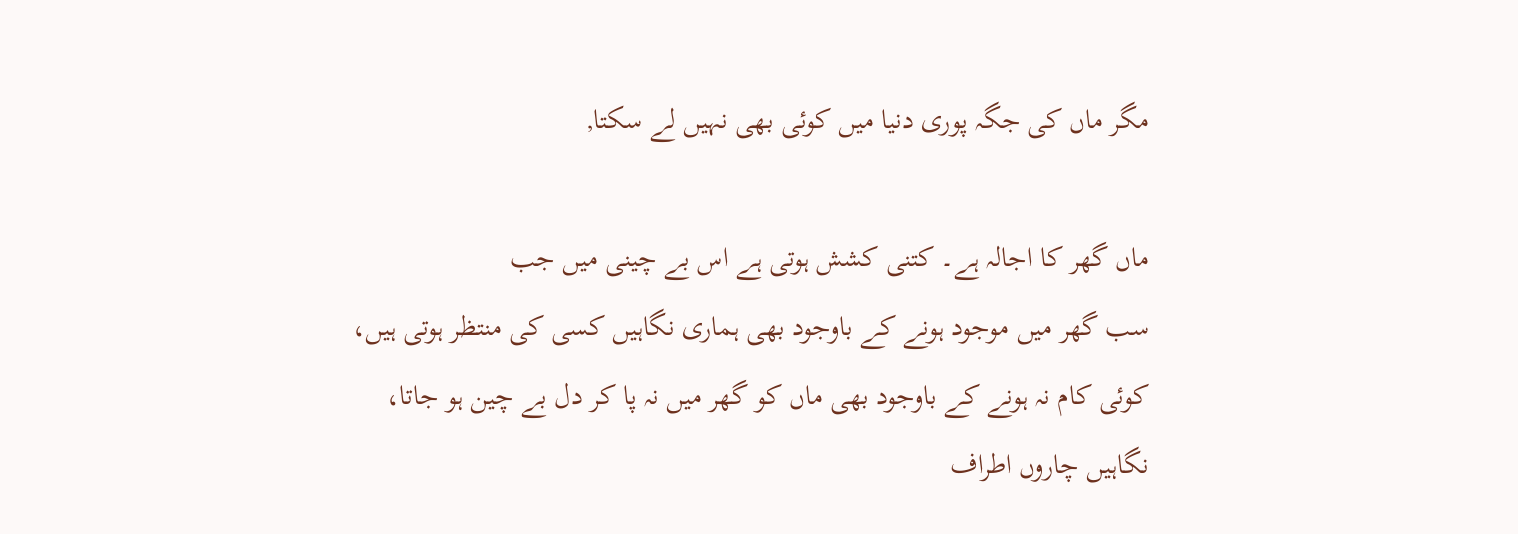مگر ماں کی جگہ پوری دنیا میں کوئی بھی نہیں لے سکتا,

ماں گھر کا اجالہ ہے۔ کتنی کشش ہوتی ہے اس بے چینی میں جب
سب گھر میں موجود ہونے کے باوجود بھی ہماری نگاہیں کسی کی منتظر ہوتی ہیں، کوئی کام نہ ہونے کے باوجود بھی ماں کو گھر میں نہ پا کر دل بے چین ہو جاتا، نگاہیں چاروں اطراف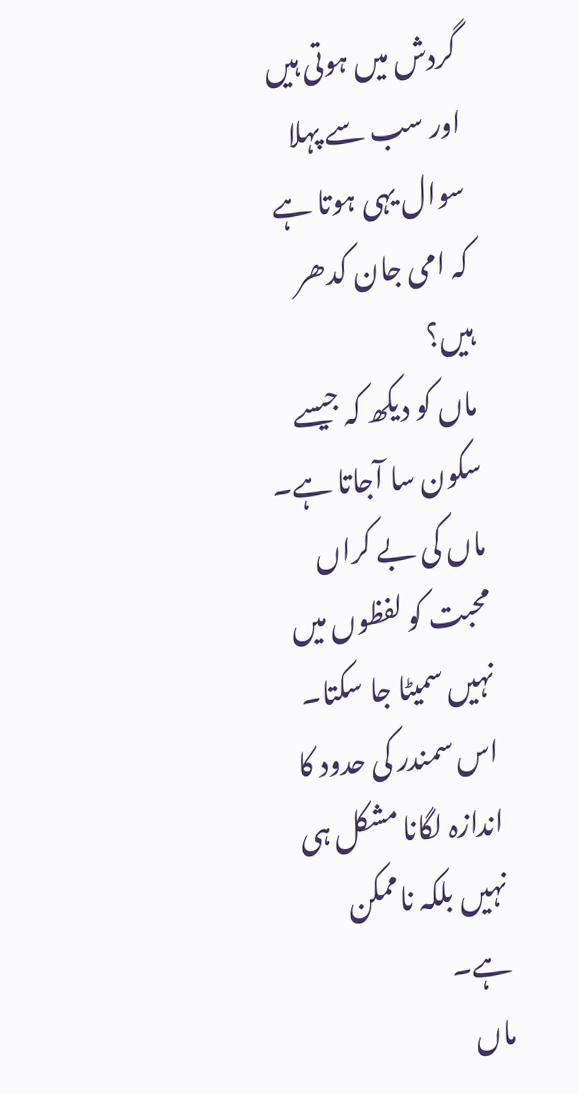گردش میں ہوتی ہیں اور سب سے پہلا سوال یہی ہوتا ہے کہ امی جان کدھر ہیں؟
ماں کو دیکھ کہ جیسے سکون سا آجاتا ہے۔
ماں کی بے کراں محبت کو لفظوں میں نہیں سمیٹا جا سکتا۔ اس سمندر کی حدود کا اندازہ لگانا مشکل ہی نہیں بلکہ ناممکن ہے۔
ماں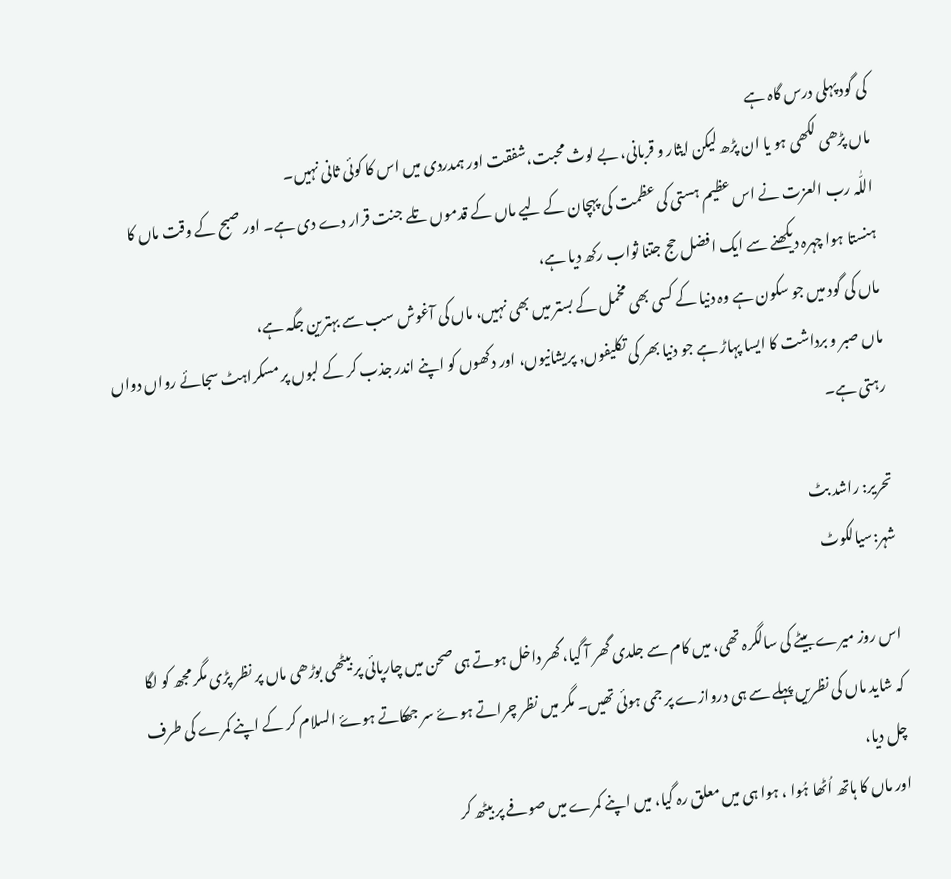کی گود پہلی درس گاہ ہے
ماں پڑھی لکھی ہو یا ان پڑھ لیکن ایثار و قربانی، بے لوث محبت،شفقت اور ہمدردی میں اس کا کوئی ثانی نہیں۔
اللّٰہ رب العزت نے اس عظیم ہستی کی عظمت کی پہچان کے لیے ماں کے قدموں تلے جنت قرار دے دی ہے۔ اور صبح کے وقت ماں کا ہنستا ہوا چہرہ دیکھنے سے ایک افضل حج جتنا ثواب رکھ دیا ہے،
ماں کی گود میں جو سکون ہے وہ دنیا کے کسی بھی مخمل کے بستر میں بھی نہیں، ماں کی آغوش سب سے بہترین جگہ ہے،
ماں صبر و برداشت کا ایسا پہاڑ ہے جو دنیا بھر کی تکلیفوں, پریشانیوں، اور دکھوں کو اپنے اندر جذب کر کے لبوں پر مسکراہٹ سجائے رواں دواں رہتی ہے۔

تحریر: راشد بٹ
شہر:سیالکوٹ

اس روز میرے بیٹے کی سالگرہ تھی، میں کام سے جلدی گھر آ گیا، گھر داخل ہوتے ہی صحن میں چارپائی پر بیٹھی بوڑھی ماں پر نظر پڑی مگر مجھ کو لگا کہ شاید ماں کی نظریں پہلے سے ہی دروازے پر جمی ہوئی تھیں۔ مگر میں نظر چراتے ہوۓ سر جھکاتے ہوۓ السلام کر کے اپنے کمرے کی طرف چل دیا،
اور ماں کا ہاتھ اُٹھا ہُوا ، ہوا ہی میں معلق رہ گیا، میں اپنے کمرے میں صوفے پر بیٹھ کر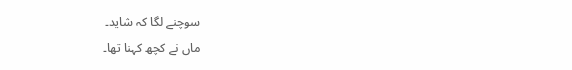سوچنے لگا کہ شاید۔
ماں نے کچھ کہنا تھا۔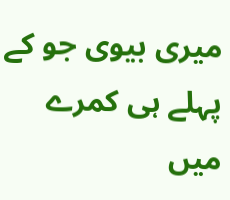میری بیوی جو کے پہلے ہی کمرے میں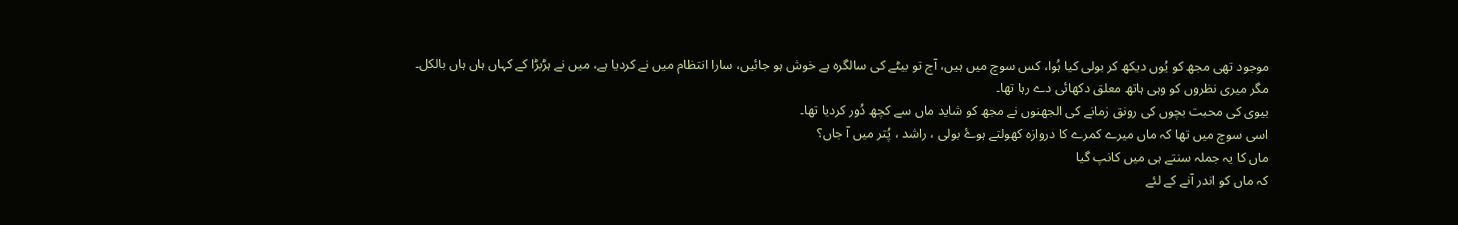موجود تھی مجھ کو یُوں دیکھ کر بولی کیا ہُوا، کس سوچ میں ہیں، آج تو بیٹے کی سالگرہ ہے خوش ہو جائیں، سارا انتظام میں نے کردیا ہے، میں نے ہڑبڑا کے کہاں ہاں ہاں بالکل۔
مگر میری نظروں کو وہی ہاتھ معلق دکھائی دے رہا تھا۔
بیوی کی محبت بچوں کی رونق زمانے کی الجھنوں نے مجھ کو شاید ماں سے کچھ دُور کردیا تھا۔
اسی سوچ میں تھا کہ ماں میرے کمرے کا دروازہ کھولتے ہوۓ بولی ، راشد ، پُتر میں آ جاں؟
ماں کا یہ جملہ سنتے ہی میں کانپ گیا
کہ ماں کو اندر آنے کے لئے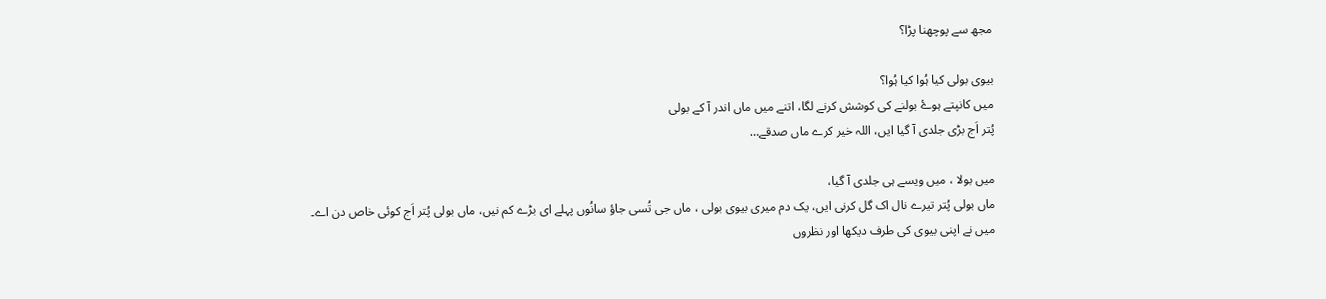مجھ سے پوچھنا پڑا؟

بیوی بولی کیا ہُوا کیا ہُوا؟
میں کانپتے ہوۓ بولنے کی کوشش کرنے لگا، اتنے میں ماں اندر آ کے بولی
پُتر اَج بڑی جلدی آ گیا ایں، اللہ خیر کرے ماں صدقے…

میں بولا ، میں ویسے ہی جلدی آ گیا،
ماں بولی پُتر تیرے نال اک گل کرنی ایں، یک دم میری بیوی بولی ، ماں جی تُسی جاؤ سانُوں پہلے ای بڑے کم نیں، ماں بولی پُتر اَج کوئی خاص دن اے۔
میں نے اپنی بیوی کی طرف دیکھا اور نظروں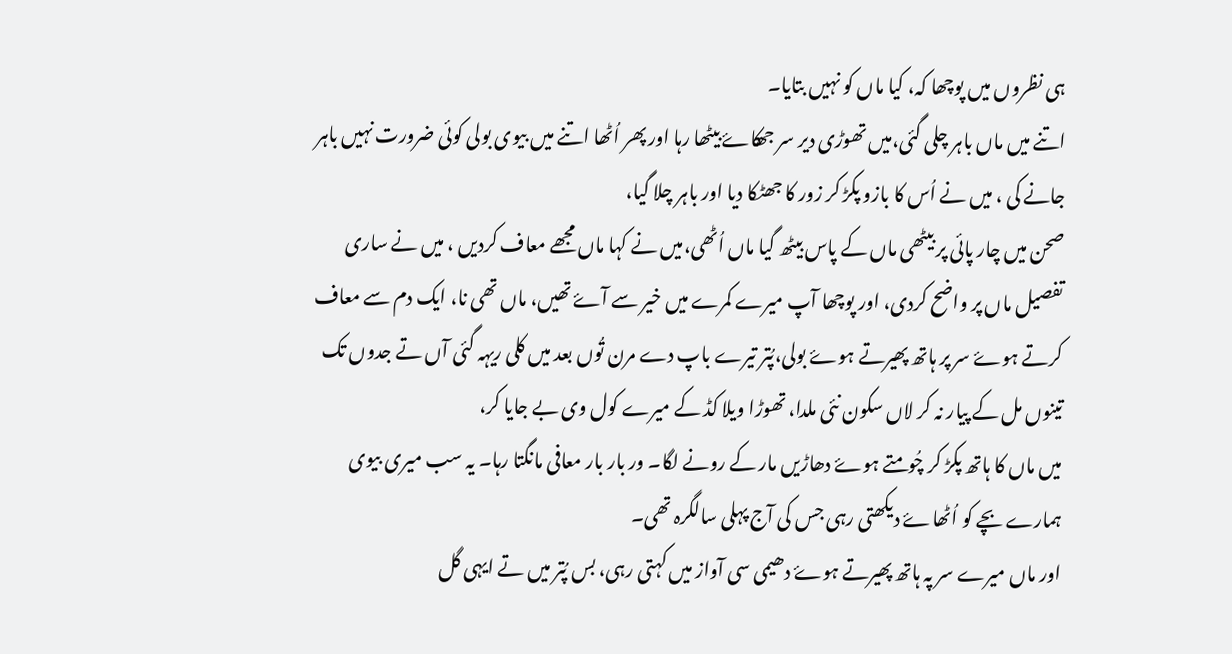ہی نظروں میں پوچھا کہ، کیا ماں کو نہیں بتایا۔
اتنے میں ماں باہر چلی گئی،میں تھوڑی دیر سر جھکاۓ بیٹھا رہا اور پھر اُٹھا اتنے میں بیوی بولی کوئی ضرورت نہیں باہر جانے کی ، میں نے اُس کا بازو پکڑ کر زور کا جھٹکا دیا اور باہر چلا گیا،
صحن میں چار پائی پر بیٹھی ماں کے پاس بیٹھ گیا ماں اُٹھی،میں نے کہا ماں مجھے معاف کردیں ، میں نے ساری تفصیل ماں پر واضح کردی، اور پوچھا آپ میرے کمرے میں خیر سے آۓ تھیں، ماں تھی نا، ایک دم سے معاف کرتے ہوۓ سر پر ہاتھ پھیرتے ہوۓ بولی،پُتر تیرے باپ دے مرن تُوں بعد میں کلی ریہہ گئی آں تے جدوں تک تینوں مل کے پیار نہ کر لاں سکون نئی ملدا، تھوڑا ویلا کڈ کے میرے کول وی بے جایا کر،
میں ماں کا ہاتھ پکڑ کر چُومتے ہوۓ دھاڑیں مار کے رونے لگا۔ ور بار بار معافی مانگتا رہا۔ یہ سب میری بیوی ہمارے بچے کو اُٹھاۓ دیکھتی رہی جس کی آج پہلی سالگرہ تھی۔
اور ماں میرے سر پہ ہاتھ پھیرتے ہوۓ دھیمی سی آواز میں کہتی رہی، بس پُتر میں تے ایہی گل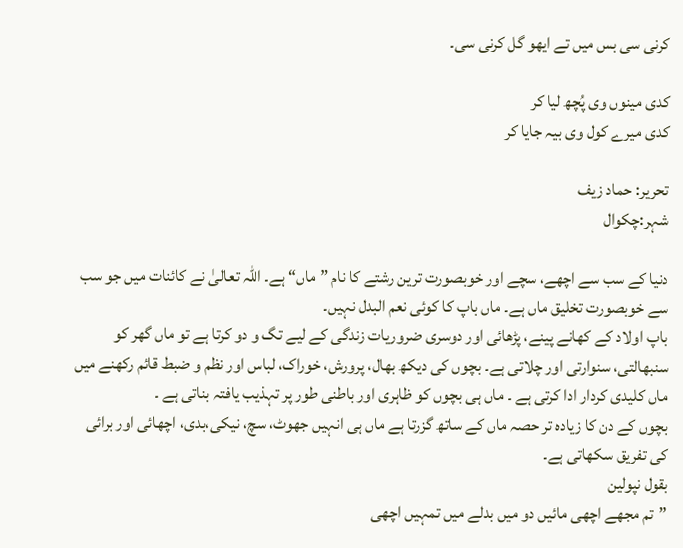کرنی سی بس میں تے ایھو گل کرنی سی۔

کدی مینوں وی پُچھ لیا کر
کدی میرے کول وی بیہ جایا کر

تحریر: حماد زیف
شہر:چکوال

دنیا کے سب سے اچھے، سچے اور خوبصورت ترین رشتے کا نام ”ماں“ ہے۔ اللہ تعالیٰ نے کائنات میں جو سب سے خوبصورت تخلیق ماں ہے۔ ماں باپ کا کوئی نعم البدل نہیں۔
باپ اولاد کے کھانے پینے، پڑھائی اور دوسری ضروریات زندگی کے لیے تگ و دو کرتا ہے تو ماں گھر کو سنبھالتی، سنوارتی اور چلاتی ہے۔ بچوں کی دیکھ بھال، پرورش، خوراک، لباس اور نظم و ضبط قائم رکھنے میں ماں کلیدی کردار ادا کرتی ہے ۔ ماں ہی بچوں کو ظاہری اور باطنی طور پر تہذیب یافتہ بناتی ہے ۔
بچوں کے دن کا زیادہ تر حصہ ماں کے ساتھ گزرتا ہے ماں ہی انہیں جھوٹ، سچ، نیکی،بدی، اچھائی اور برائی کی تفریق سکھاتی ہے۔
بقول نپولین
”تم مجھے اچھی مائیں دو میں بدلے میں تمہیں اچھی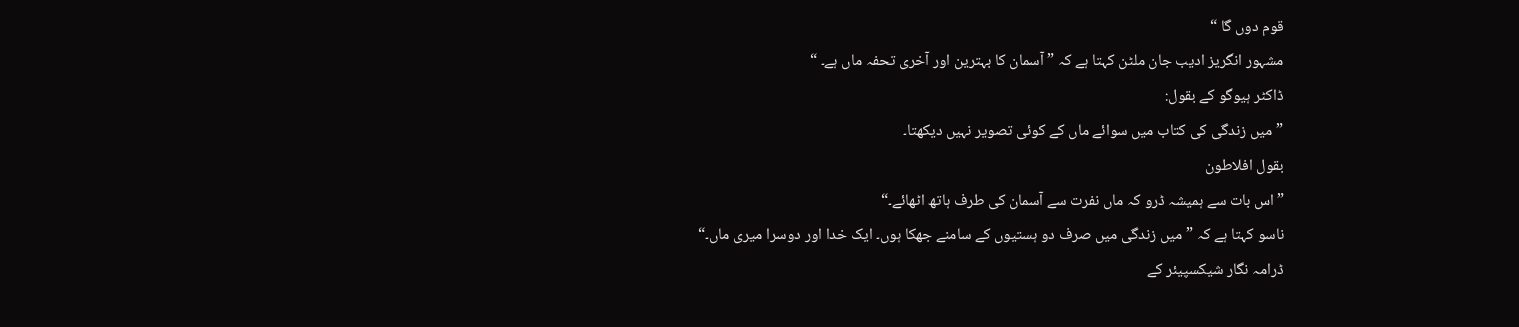قوم دوں گا “
مشہور انگریز ادیب جان ملٹن کہتا ہے کہ ” آسمان کا بہترین اور آخری تحفہ ماں ہے۔ “
ڈاکٹر ہیوگو کے بقول:
”میں زندگی کی کتاب میں سوائے ماں کے کوئی تصویر نہیں دیکھتا۔
بقول افلاطون
”اس بات سے ہمیشہ ڈرو کہ ماں نفرت سے آسمان کی طرف ہاتھ اٹھائے۔“
ناسو کہتا ہے کہ ”میں زندگی میں صرف دو ہستیوں کے سامنے جھکا ہوں۔ ایک خدا اور دوسرا میری ماں۔“
ڈرامہ نگار شیکسپیئر کے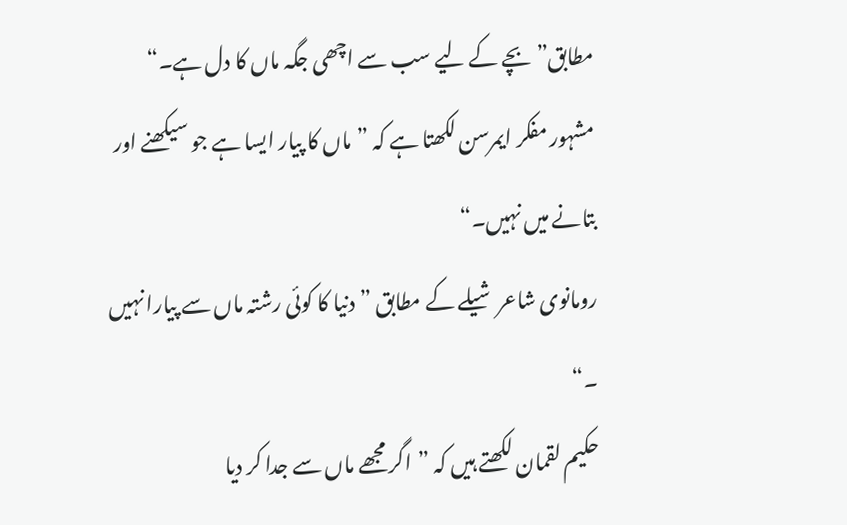مطابق”بچے کے لیے سب سے اچھی جگہ ماں کا دل ہے۔“
مشہور مفکر ایمرسن لکھتا ہے کہ ”ماں کا پیار ایسا ہے جو سیکھنے اور بتانے میں نہیں۔“
رومانوی شاعر شیلے کے مطابق ”دنیا کا کوئی رشتہ ماں سے پیارا نہیں ۔“
حکیم لقمان لکھتے ہیں کہ ”اگر مجھے ماں سے جدا کر دیا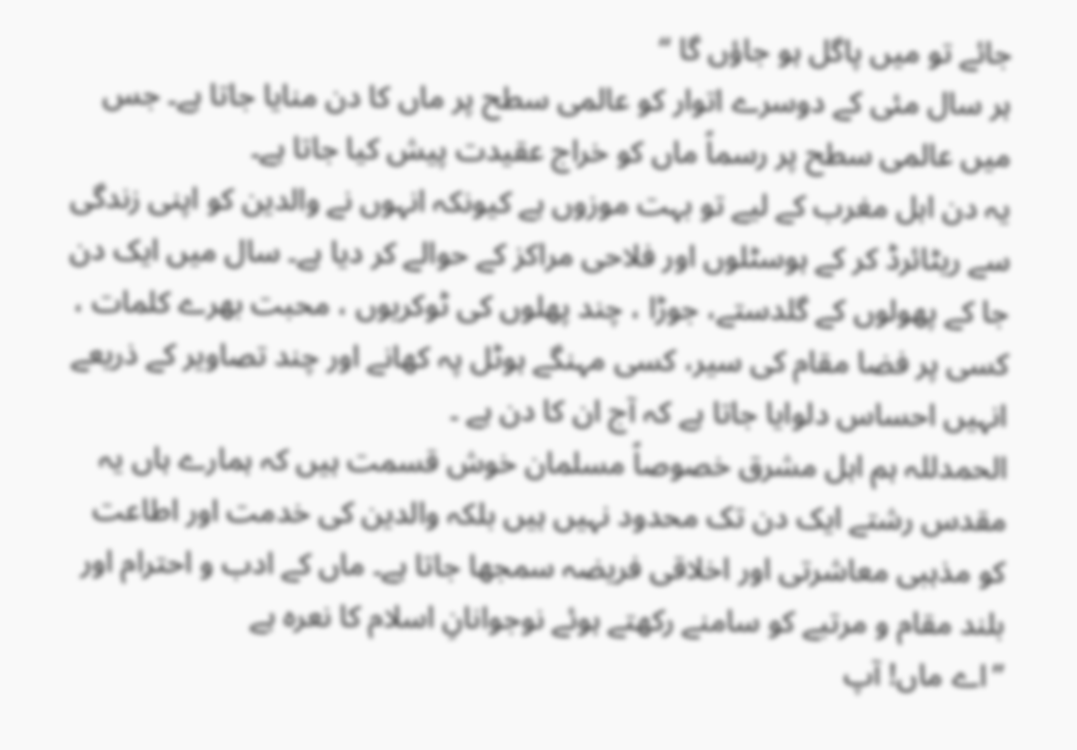جائے تو میں پاگل ہو جاؤں گا “
ہر سال مئی کے دوسرے اتوار کو عالمی سطح پر ماں کا دن منایا جاتا ہے۔ جس میں عالمی سطح پر رسماً ماں کو خراج عقیدت پیش کیا جاتا ہے۔
یہ دن اہل مغرب کے لیے تو بہت موزوں ہے کیونکہ انہوں نے والدین کو اپنی زندگی سے ریٹائرڈ کر کے ہوسٹلوں اور فلاحی مراکز کے حوالے کر دیا ہے۔ سال میں ایک دن جا کے پھولوں کے گلدستے، جوڑا ، چند پھلوں کی ٹوکریوں ، محبت بھرے کلمات ، کسی پر فضا مقام کی سیر، کسی مہنگے ہوٹل پہ کھانے اور چند تصاویر کے ذریعے انہیں احساس دلوایا جاتا ہے کہ آج ان کا دن ہے ۔
الحمدللہ ہم اہل مشرق خصوصاً مسلمان خوش قسمت ہیں کہ ہمارے ہاں یہ مقدس رشتے ایک دن تک محدود نہیں ہیں بلکہ والدین کی خدمت اور اطاعت کو مذہبی معاشرتی اور اخلاقی فریضہ سمجھا جاتا ہے۔ ماں کے ادب و احترام اور بلند مقام و مرتبے کو سامنے رکھتے ہوئے نوجوانانِ اسلام کا نعرہ ہے
”اے ماں! آپ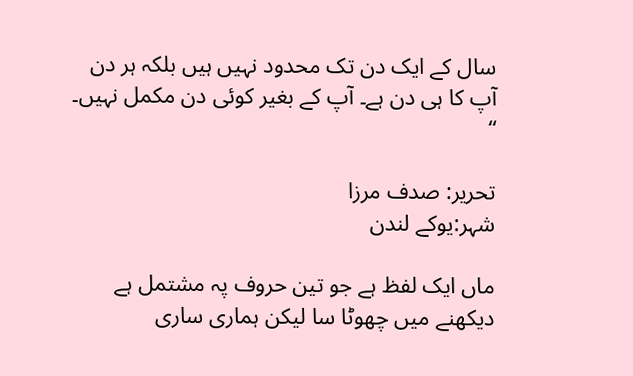سال کے ایک دن تک محدود نہیں ہیں بلکہ ہر دن آپ کا ہی دن ہے۔ آپ کے بغیر کوئی دن مکمل نہیں۔ “

تحریر: صدف مرزا
شہر:یوکے لندن

ماں ایک لفظ ہے جو تین حروف پہ مشتمل ہے دیکھنے میں چھوٹا سا لیکن ہماری ساری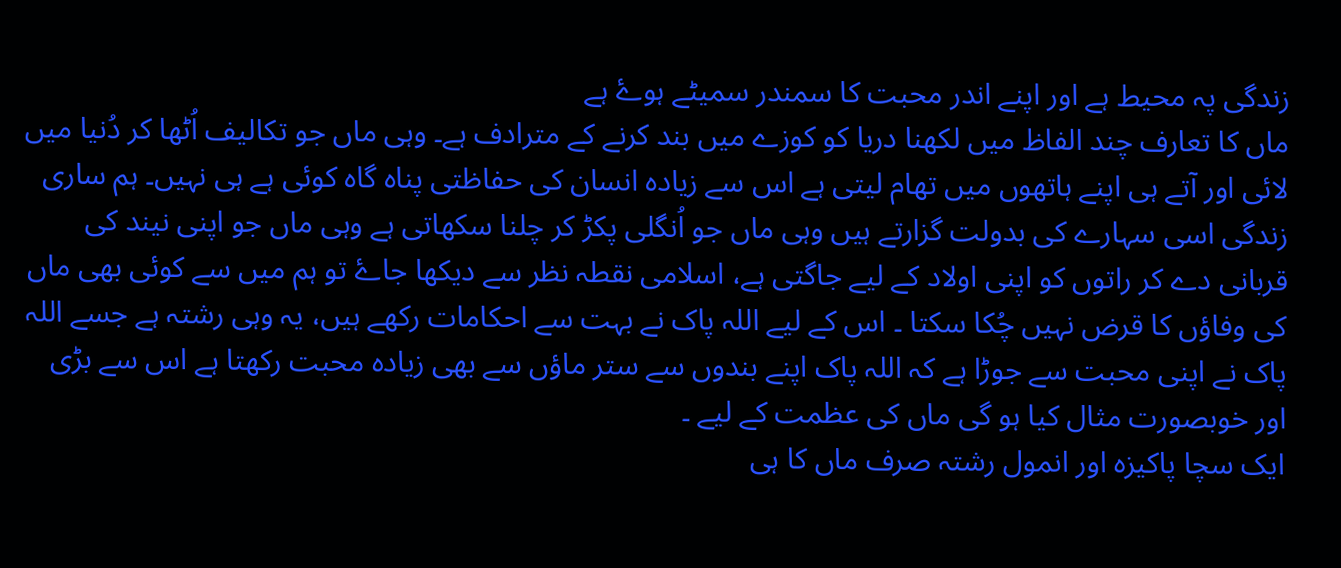زندگی پہ محیط ہے اور اپنے اندر محبت کا سمندر سمیٹے ہوۓ ہے
ماں کا تعارف چند الفاظ میں لکھنا دریا کو کوزے میں بند کرنے کے مترادف ہے۔ وہی ماں جو تکالیف اُٹھا کر دُنیا میں لائی اور آتے ہی اپنے ہاتھوں میں تھام لیتی ہے اس سے زیادہ انسان کی حفاظتی پناہ گاہ کوئی ہے ہی نہیں۔ ہم ساری زندگی اسی سہارے کی بدولت گزارتے ہیں وہی ماں جو اُنگلی پکڑ کر چلنا سکھاتی ہے وہی ماں جو اپنی نیند کی قربانی دے کر راتوں کو اپنی اولاد کے لیے جاگتی ہے، اسلامی نقطہ نظر سے دیکھا جاۓ تو ہم میں سے کوئی بھی ماں کی وفاؤں کا قرض نہیں چُکا سکتا ۔ اس کے لیے اللہ پاک نے بہت سے احکامات رکھے ہیں، یہ وہی رشتہ ہے جسے اللہ پاک نے اپنی محبت سے جوڑا ہے کہ اللہ پاک اپنے بندوں سے ستر ماؤں سے بھی زیادہ محبت رکھتا ہے اس سے بڑی اور خوبصورت مثال کیا ہو گی ماں کی عظمت کے لیے ۔
ایک سچا پاکیزہ اور انمول رشتہ صرف ماں کا ہی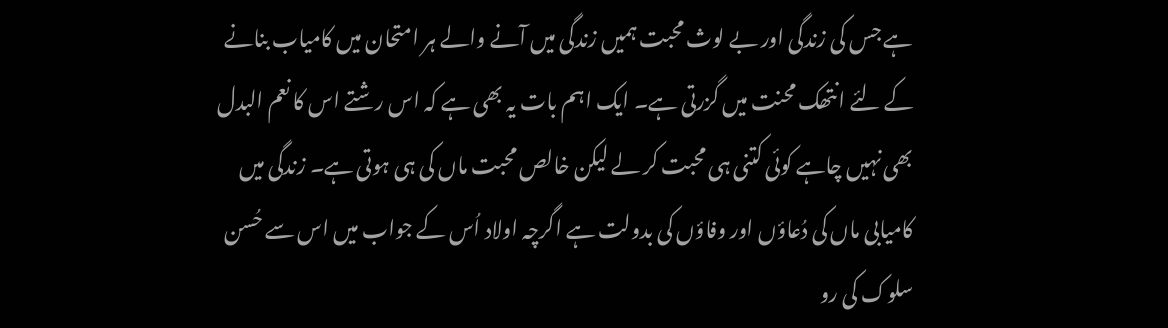ہے جس کی زندگی اور بے لوث محبت ہمیں زندگی میں آنے والے ہر امتحان میں کامیاب بنانے کے لئے انتھک محنت میں گزرتی ہے۔ ایک اہم بات یہ بھی ہے کہ اس رشتے اس کا نعم البدل بھی نہیں چاہے کوئی کتنی ہی محبت کر لے لیکن خالص محبت ماں کی ہی ہوتی ہے۔ زندگی میں کامیابی ماں کی دُعاؤں اور وفاؤں کی بدولت ہے اگرچہ اولاد اُس کے جواب میں اس سے حُسن سلوک کی رو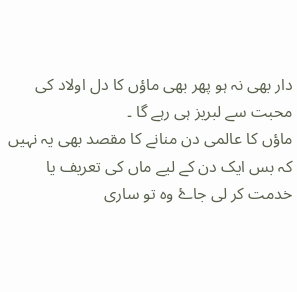دار بھی نہ ہو پھر بھی ماؤں کا دل اولاد کی محبت سے لبریز ہی رہے گا ۔
ماؤں کا عالمی دن منانے کا مقصد بھی یہ نہیں کہ بس ایک دن کے لیے ماں کی تعریف یا خدمت کر لی جاۓ وہ تو ساری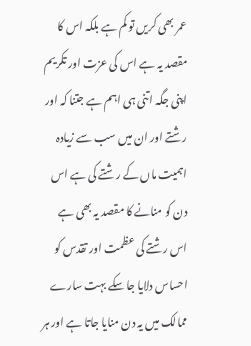عمر بھی کریں تو کم ہے بلکہ اس کا مقصد یہ ہے اس کی عزت اور تکریم اپنی جگہ اتنی ہی اہم ہے جتنا کہ اور رشتے اور ان میں سب سے زیادہ اہمیت ماں کے رشتے کی ہے اس دن کو منانے کا مقصد یہ بھی ہے اس رشتے کی عظمت اور تقدس کو احساس دلایا جا سکے بہت سارے ممالک میں یہ دن منایا جاتا ہے اور ہر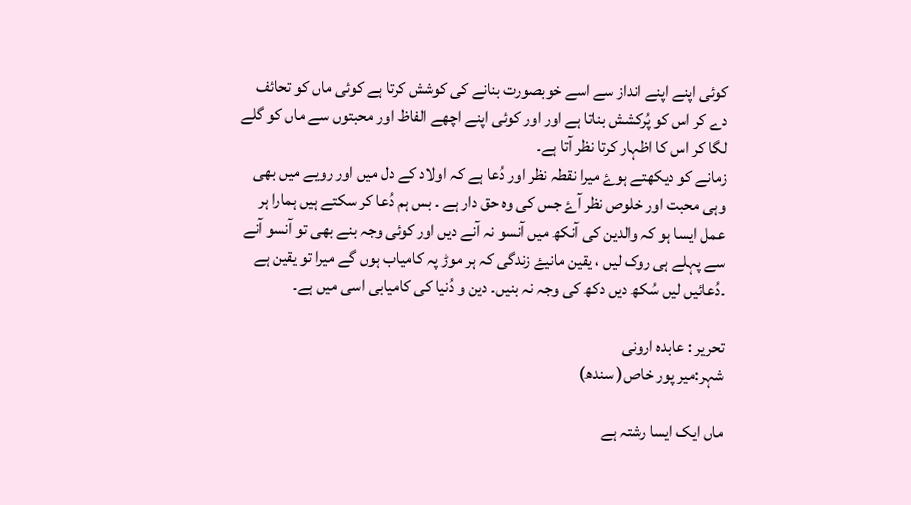کوئی اپنے اپنے انداز سے اسے خوبصورت بنانے کی کوشش کرتا ہے کوئی ماں کو تحائف دے کر اس کو پُرکشش بناتا ہے اور اور کوئی اپنے اچھے الفاظ اور محبتوں سے ماں کو گلے لگا کر اس کا اظہار کرتا نظر آتا ہے۔
زمانے کو دیکھتے ہوۓ میرا نقطہ نظر اور دُعا ہے کہ اولاد کے دل میں اور رویے میں بھی وہی محبت اور خلوص نظر آۓ جس کی وہ حق دار ہے ۔ بس ہم دُعا کر سکتے ہیں ہمارا ہر عمل ایسا ہو کہ والدین کی آنکھ میں آنسو نہ آنے دیں اور کوئی وجہ بنے بھی تو آنسو آنے سے پہلے ہی روک لیں ، یقین مانیۓ زندگی کہ ہر موڑ پہ کامیاب ہوں گے میرا تو یقین ہے ۔دُعائیں لیں سُکھ دیں دکھ کی وجہ نہ بنیں۔ دین و دُنیا کی کامیابی اسی میں ہے۔

تحریر : عابدہ ارونی
شہر:میر پور خاص( سندھ)

ماں ایک ایسا رشتہ ہے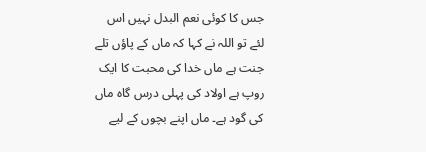جس کا کوئی نعم البدل نہیں اس لئے تو اللہ نے کہا کہ ماں کے پاؤں تلے جنت ہے ماں خدا کی محبت کا ایک روپ ہے اولاد کی پہلی درس گاہ ماں کی گود ہے۔ ماں اپنے بچوں کے لیے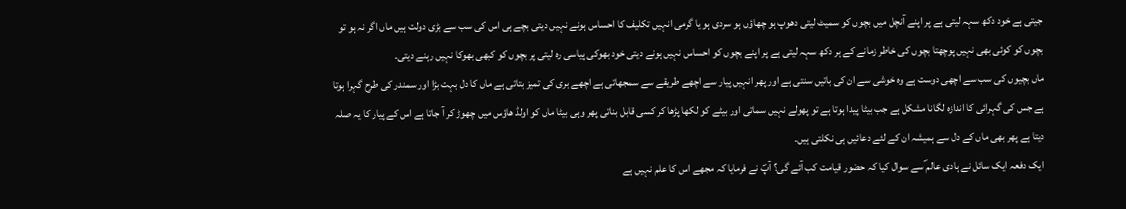جیتی ہے خود دکھ سہہ لیتی ہے پر اپنے آنچل میں بچوں کو سمیٹ لیتی دھوپ ہو چھاؤں ہو سردی ہو یا گرمی انہیں تکلیف کا احساس ہونے نہیں دیتی بچے ہی اس کی سب سے بڑی دولت ہیں ماں اگر نہ ہو تو بچوں کو کوئی بھی نہیں پوچھتا بچوں کی خاطر زمانے کے ہر دکھ سہہ لیتی ہے پر اپنے بچوں کو احساس نہیں ہونے دیتی خود بھوکی پیاسی رہ لیتی پر بچوں کو کبھی بھوکا نہیں رہنے دیتی۔
ماں بچیوں کی سب سے اچھی دوست ہے وہ خوشی سے ان کی باتیں سنتی ہے اور پھر انہیں پیار سے اچھے طریقے سے سمجھاتی ہے اچھے بری کی تمیز بتاتی ہے ماں کا دل بہت بڑا اور سمندر کی طرح گہرا ہوتا ہے جس کی گہرائی کا اندازہ لگانا مشکل ہے جب بیٹا پیدا ہوتا ہے تو پھولے نہیں سماتی اور بیٹے کو لکھا پڑھا کر کسی قابل بناتی پھر وہی بیٹا ماں کو اولڈ ھاؤس میں چھوڑ کر آ جاتا ہے اس کے پیار کا یہ صلہ دیتا ہے پھر بھی ماں کے دل سے ہمیشہ ان کے لئے دعائیں ہی نکلتی ہیں۔
ایک دفعہ ایک سائل نے ہادی عالم ؐسے سوال کیا کہ حضور قیامت کب آئے گی؟ آپؐ نے فرمایا کہ مجھے اس کا علم نہیں ہے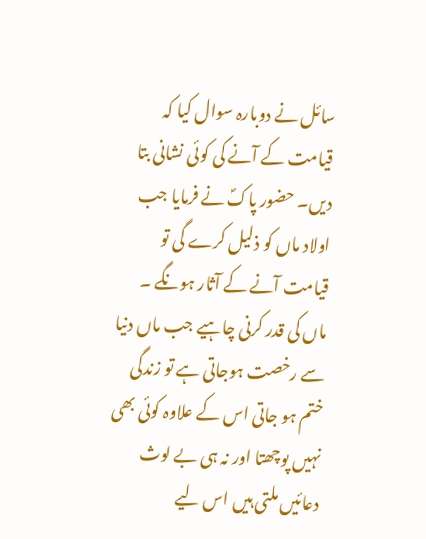سائل نے دوبارہ سوال کیا کہ قیامت کے آنے کی کوئی نشانی بتا دیں۔ حضور پاکؐ نے فرمایا جب اولاد ماں کو ذلیل کرے گی تو قیامت آنے کے آثار ہونگے ۔
ماں کی قدر کرنی چاہیے جب ماں دنیا سے رخصت ہوجاتی ہے تو زندگی ختم ہو جاتی اس کے علاوہ کوئی بھی نہیں پوچھتا اور نہ ہی بے لوث دعائیں ملتی ہیں اس لیے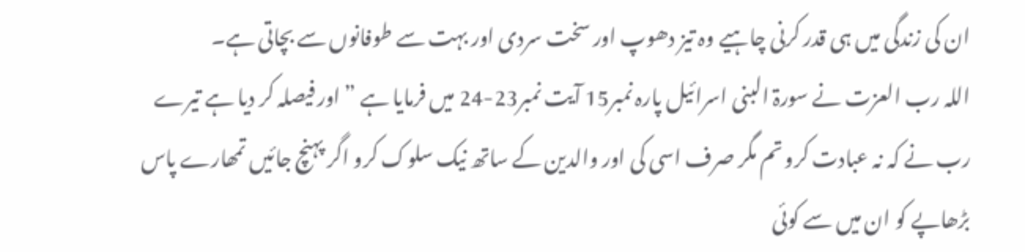ان کی زندگی میں ہی قدر کرنی چاہیے وہ تیز دھوپ اور سخت سردی اور بہت سے طوفانوں سے بچاتی ہے۔
اللہ رب العزت نے سورۃ البنی اسرائیل پارہ نمبر15 آیت نمبر23-24 میں فرمایا ہے ” اور فیصلہ کر دیا ہے تیرے رب نے کہ نہ عبادت کرو تم مگر صرف اسی کی اور والدین کے ساتھ نیک سلوک کرو اگر پہنچ جائیں تمھارے پاس بڑھاپے کو ان میں سے کوئی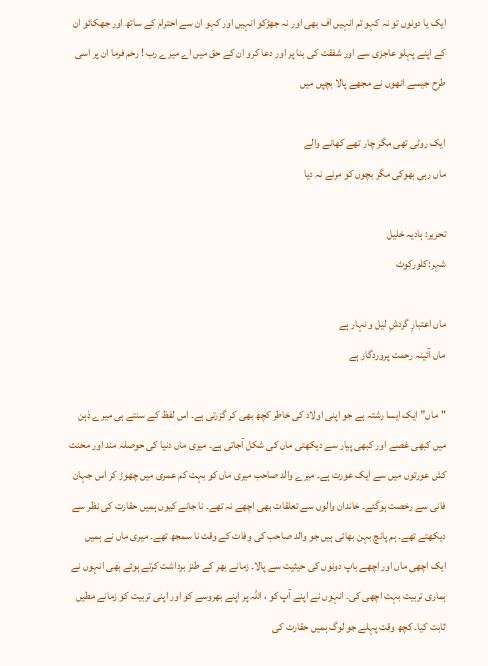ایک یا دونوں تو نہ کہو تم انہیں اف بھی اور نہ جھڑکو انہیں اور کہو ان سے احترام کے ساتھ اور جھکائو ان کے اپنے پہلو عاجزی سے اور شفقت کی بنا پر اور دعا کرو ان کے حق میں اے میرے رب ! رحم فرما ان پر اسی طرح جیسے انھوں نے مجھے پالا بچپں میں

ایک روٹی تھی مگر چار تھے کھانے والے
ماں رہی بھوکی مگر بچوں کو مرنے نہ دیا

تحریر: ہادیہ خلیل
شہر:کلورکوٹ

ماں اعتبارِ گردشِ لیل و نہار ہے
ماں آئینہ رحمت پروردگار ہے

"ماں” ایک ایسا رشتہ ہے جو اپنی اولاد کی خاطر کچھ بھی کر گزرتی ہے۔ اس لفظ کے سنتے ہی میرے ذہن میں کبھی غصے اور کبھی پیار سے دیکھتی ماں کی شکل آجاتی ہے۔ میری ماں دنیا کی حوصلہ مند اور محنت کش عورتوں میں سے ایک عورت ہے۔ میرے والد صاحب میری ماں کو بہت کم عمری میں چھوڑ کر اس جہان فانی سے رخصت ہوگئے۔ خاندان والوں سے تعلقات بھی اچھے نہ تھے۔ نا جانے کیوں ہمیں حقارت کی نظر سے دیکھتے تھے۔ ہم پانچ بہن بھائی ہیں جو والد صاحب کی وفات کے وقت نا سمجھ تھے۔ میری ماں نے ہمیں ایک اچھی ماں اور اچھے باپ دونوں کی حیثیت سے پالا۔ زمانے بھر کے طنز برداشت کرتے ہوئے بھی انہوں نے ہماری تربیت بہت اچھی کی۔ انہوں نے اپنے آپ کو ، اللّٰہ پر اپنے بھروسے کو اور اپنی تربیت کو زمانے مطیں ثابت کیا۔ کچھ وقت پہلے جو لوگ ہمیں حقارت کی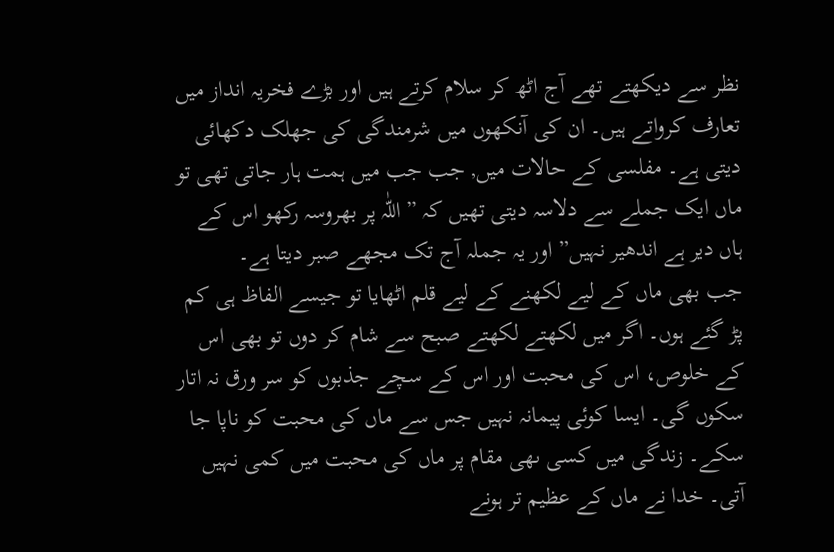نظر سے دیکھتے تھے آج اٹھ کر سلام کرتے ہیں اور بڑے فخریہ انداز میں تعارف کرواتے ہیں۔ ان کی آنکھوں میں شرمندگی کی جھلک دکھائی دیتی ہے۔ مفلسی کے حالات میں, جب جب میں ہمت ہار جاتی تھی تو ماں ایک جملے سے دلاسہ دیتی تھیں کہ ” اللّٰہ پر بھروسہ رکھو اس کے ہاں دیر ہے اندھیر نہیں” اور یہ جملہ آج تک مجھے صبر دیتا ہے۔
جب بھی ماں کے لیے لکھنے کے لیے قلم اٹھایا تو جیسے الفاظ ہی کم پڑ گئے ہوں۔ اگر میں لکھتے لکھتے صبح سے شام کر دوں تو بھی اس کے خلوص، اس کی محبت اور اس کے سچے جذبوں کو سر ورق نہ اتار سکوں گی۔ ایسا کوئی پیمانہ نہیں جس سے ماں کی محبت کو ناپا جا سکے۔ زندگی میں کسی ںھی مقام پر ماں کی محبت میں کمی نہیں آتی۔ خدا نے ماں کے عظیم تر ہونے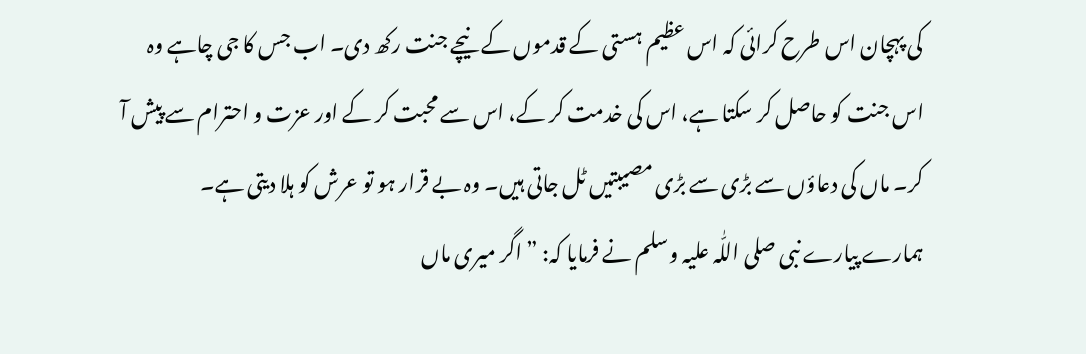کی پہچان اس طرح کرائی کہ اس عظیم ہستی کے قدموں کے نیچے جنت رکھ دی۔ اب جس کا جی چاہے وہ اس جنت کو حاصل کر سکتا ہے، اس کی خدمت کر کے، اس سے محبت کر کے اور عزت و احترام سے پیش آ کر۔ ماں کی دعاؤں سے بڑی سے بڑی مصیبتیں ٹل جاتی ہیں۔ وہ بے قرار ہو تو عرش کو ہلا دیتی ہے۔
ہمارے پیارے نبی صلی اللّٰہ علیہ وسلم نے فرمایا کہ: ” اگر میری ماں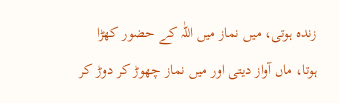زندہ ہوتی، میں نماز میں اللّٰہ کے حضور کھڑا ہوتا، ماں آواز دیتی اور میں نماز چھوڑ کر دوڑ کر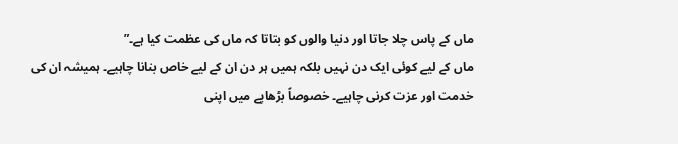ماں کے پاس چلا جاتا اور دنیا والوں کو بتاتا کہ ماں کی عظمت کیا ہے۔”
ماں کے لیے کوئی ایک دن نہیں بلکہ ہمیں ہر دن ان کے لیے خاص بنانا چاہیے۔ ہمیشہ ان کی خدمت اور عزت کرنی چاہیے۔ خصوصاً بڑھاپے میں اپنی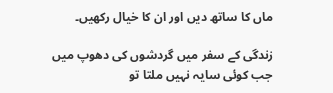ماں کا ساتھ دیں اور ان کا خیال رکھیں۔

زندگی کے سفر میں گردشوں کی دھوپ میں
جب کوئی سایہ نہیں ملتا تو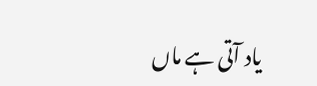یاد آتی ہے ماں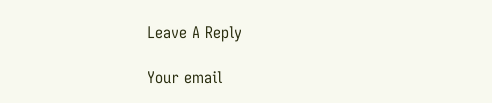Leave A Reply

Your email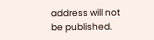address will not be published.